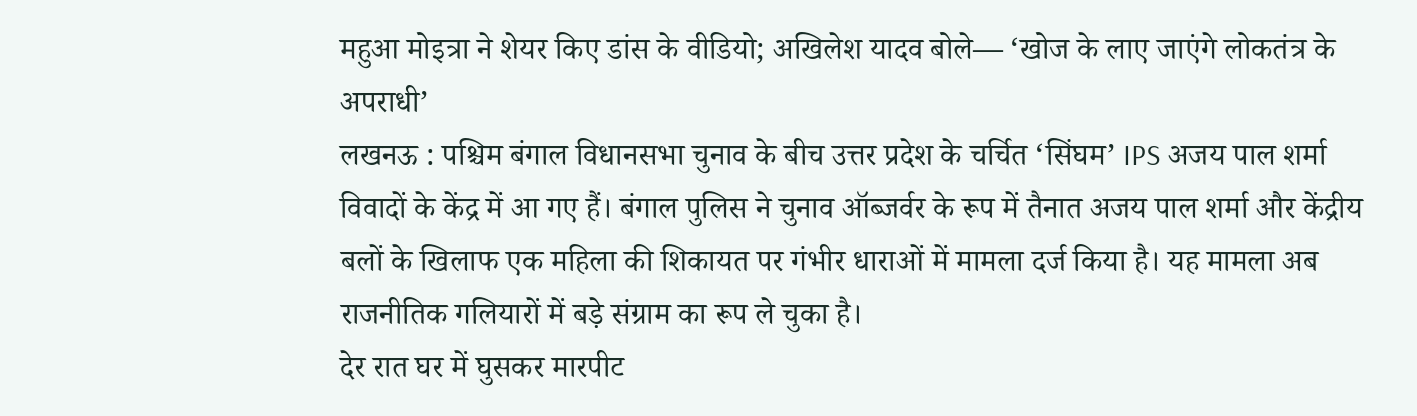महुआ मोइत्रा ने शेयर किए डांस के वीडियो; अखिलेश यादव बोले— ‘खोज के लाए जाएंगे लोकतंत्र के अपराधी’
लखनऊ : पश्चिम बंगाल विधानसभा चुनाव के बीच उत्तर प्रदेश के चर्चित ‘सिंघम’ IPS अजय पाल शर्मा विवादों के केंद्र में आ गए हैं। बंगाल पुलिस ने चुनाव ऑब्जर्वर के रूप में तैनात अजय पाल शर्मा और केंद्रीय बलों के खिलाफ एक महिला की शिकायत पर गंभीर धाराओं में मामला दर्ज किया है। यह मामला अब राजनीतिक गलियारों में बड़े संग्राम का रूप ले चुका है।
देर रात घर में घुसकर मारपीट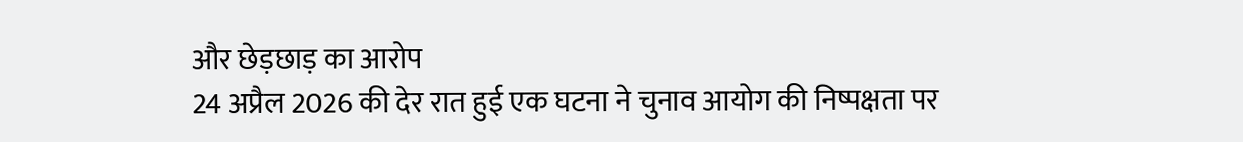और छेड़छाड़ का आरोप
24 अप्रैल 2026 की देर रात हुई एक घटना ने चुनाव आयोग की निष्पक्षता पर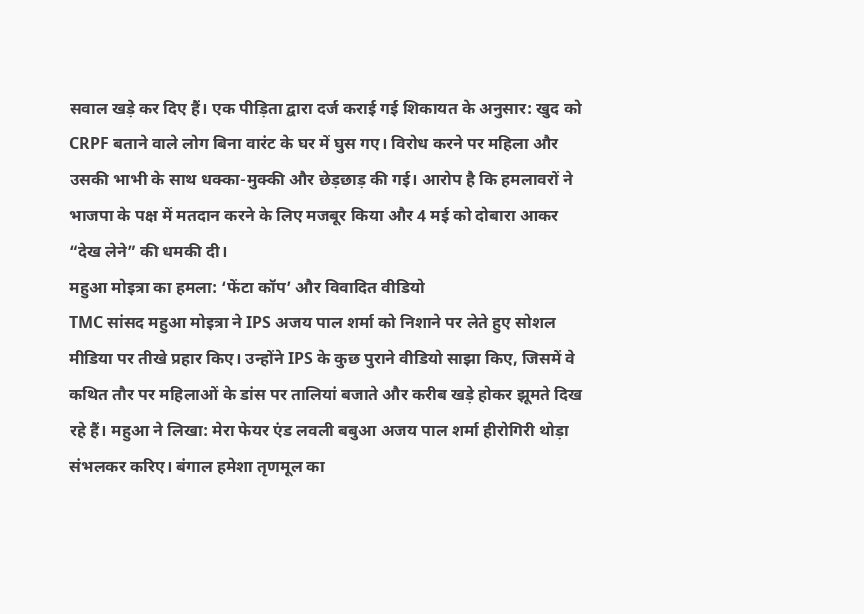सवाल खड़े कर दिए हैं। एक पीड़िता द्वारा दर्ज कराई गई शिकायत के अनुसार: खुद को CRPF बताने वाले लोग बिना वारंट के घर में घुस गए। विरोध करने पर महिला और उसकी भाभी के साथ धक्का-मुक्की और छेड़छाड़ की गई। आरोप है कि हमलावरों ने भाजपा के पक्ष में मतदान करने के लिए मजबूर किया और 4 मई को दोबारा आकर “देख लेने” की धमकी दी।
महुआ मोइत्रा का हमला: ‘फेंटा कॉप’ और विवादित वीडियो
TMC सांसद महुआ मोइत्रा ने IPS अजय पाल शर्मा को निशाने पर लेते हुए सोशल मीडिया पर तीखे प्रहार किए। उन्होंने IPS के कुछ पुराने वीडियो साझा किए, जिसमें वे कथित तौर पर महिलाओं के डांस पर तालियां बजाते और करीब खड़े होकर झूमते दिख रहे हैं। महुआ ने लिखा: मेरा फेयर एंड लवली बबुआ अजय पाल शर्मा हीरोगिरी थोड़ा संभलकर करिए। बंगाल हमेशा तृणमूल का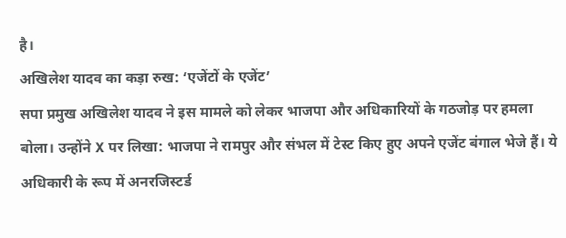है।
अखिलेश यादव का कड़ा रुख: ‘एजेंटों के एजेंट’
सपा प्रमुख अखिलेश यादव ने इस मामले को लेकर भाजपा और अधिकारियों के गठजोड़ पर हमला बोला। उन्होंने X पर लिखा: भाजपा ने रामपुर और संभल में टेस्ट किए हुए अपने एजेंट बंगाल भेजे हैं। ये अधिकारी के रूप में अनरजिस्टर्ड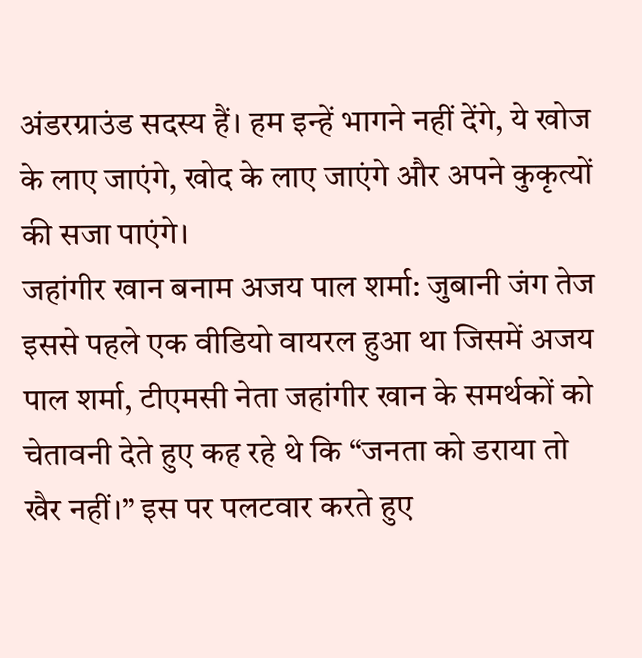अंडरग्राउंड सदस्य हैं। हम इन्हें भागने नहीं देंगे, ये खोज के लाए जाएंगे, खोद के लाए जाएंगे और अपने कुकृत्यों की सजा पाएंगे।
जहांगीर खान बनाम अजय पाल शर्मा: जुबानी जंग तेज
इससे पहले एक वीडियो वायरल हुआ था जिसमें अजय पाल शर्मा, टीएमसी नेता जहांगीर खान के समर्थकों को चेतावनी देते हुए कह रहे थे कि “जनता को डराया तो खैर नहीं।” इस पर पलटवार करते हुए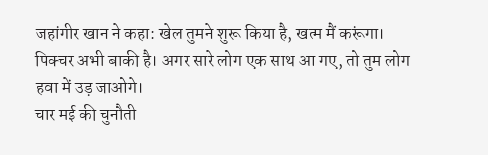जहांगीर खान ने कहा: खेल तुमने शुरू किया है, खत्म मैं करूंगा। पिक्चर अभी बाकी है। अगर सारे लोग एक साथ आ गए, तो तुम लोग हवा में उड़ जाओगे।
चार मई की चुनौती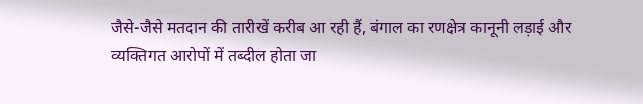जैसे-जैसे मतदान की तारीखें करीब आ रही हैं, बंगाल का रणक्षेत्र कानूनी लड़ाई और व्यक्तिगत आरोपों में तब्दील होता जा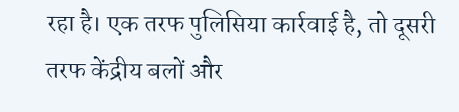रहा है। एक तरफ पुलिसिया कार्रवाई है, तो दूसरी तरफ केंद्रीय बलों और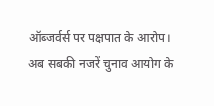ऑब्जर्वर्स पर पक्षपात के आरोप। अब सबकी नजरें चुनाव आयोग के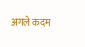अगले कदम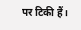पर टिकी हैं।